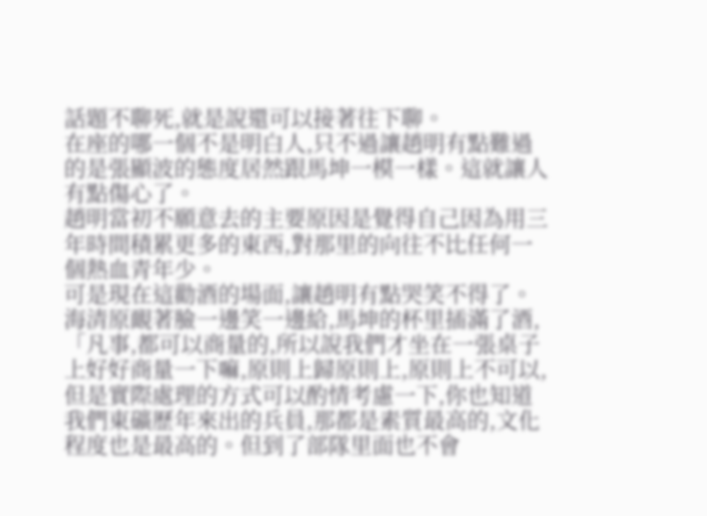話題不聊死,就是說還可以接著往下聊。
在座的哪一個不是明白人,只不過讓趙明有點難過的是張顯波的態度居然跟馬坤一模一樣。這就讓人有點傷心了。
趙明當初不願意去的主要原因是覺得自己因為用三年時間積累更多的東西,對那里的向往不比任何一個熱血青年少。
可是現在這勸酒的場面,讓趙明有點哭笑不得了。
海清原靦著臉一邊笑一邊給,馬坤的杯里插滿了酒,「凡事,都可以商量的,所以說我們才坐在一張桌子上好好商量一下嘛,原則上歸原則上,原則上不可以,但是實際處理的方式可以酌情考慮一下,你也知道我們東礦歷年來出的兵員,那都是素質最高的,文化程度也是最高的。但到了部隊里面也不會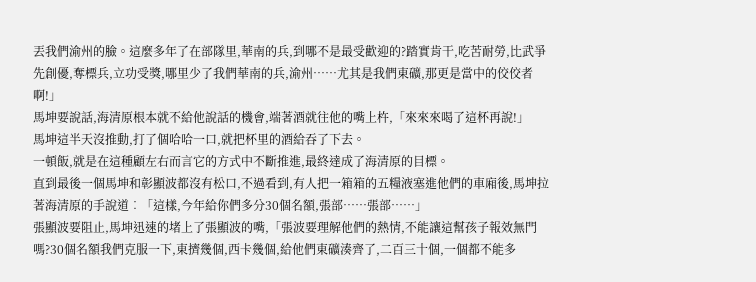丟我們渝州的臉。這麼多年了在部隊里,華南的兵,到哪不是最受歡迎的?踏實肯干,吃苦耐勞,比武爭先創優,奪標兵,立功受獎,哪里少了我們華南的兵,渝州……尤其是我們東礦,那更是當中的佼佼者啊!」
馬坤要說話,海清原根本就不給他說話的機會,端著酒就往他的嘴上杵,「來來來喝了這杯再說!」
馬坤這半天沒推動,打了個哈哈一口,就把杯里的酒給吞了下去。
一頓飯,就是在這種顧左右而言它的方式中不斷推進,最終達成了海清原的目標。
直到最後一個馬坤和彰顯波都沒有松口,不過看到,有人把一箱箱的五糧液塞進他們的車廂後,馬坤拉著海清原的手說道︰「這樣,今年給你們多分30個名額,張部……張部……」
張顯波要阻止,馬坤迅速的堵上了張顯波的嘴,「張波要理解他們的熱情,不能讓這幫孩子報效無門嗎?30個名額我們克服一下,東擠幾個,西卡幾個,給他們東礦湊齊了,二百三十個,一個都不能多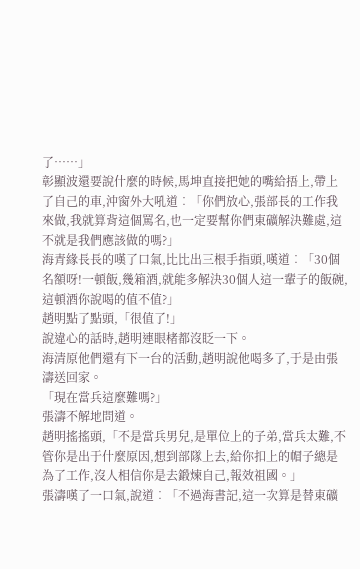了……」
彰顯波還要說什麼的時候,馬坤直接把她的嘴給捂上,帶上了自己的車,沖窗外大吼道︰「你們放心,張部長的工作我來做,我就算背這個罵名,也一定要幫你們東礦解決難處,這不就是我們應該做的嗎?」
海青緣長長的嘆了口氣,比比出三根手指頭,嘆道︰「30個名額呀!一頓飯,幾箱酒,就能多解決30個人這一輩子的飯碗,這頓酒你說喝的值不值?」
趙明點了點頭,「很值了!」
說違心的話時,趙明連眼楮都沒眨一下。
海清原他們還有下一台的活動,趙明說他喝多了,于是由張濤送回家。
「現在當兵這麼難嗎?」
張濤不解地問道。
趙明搖搖頭,「不是當兵男兒,是單位上的子弟,當兵太難,不管你是出于什麼原因,想到部隊上去,給你扣上的帽子總是為了工作,沒人相信你是去鍛煉自己,報效祖國。」
張濤嘆了一口氣,說道︰「不過海書記,這一次算是替東礦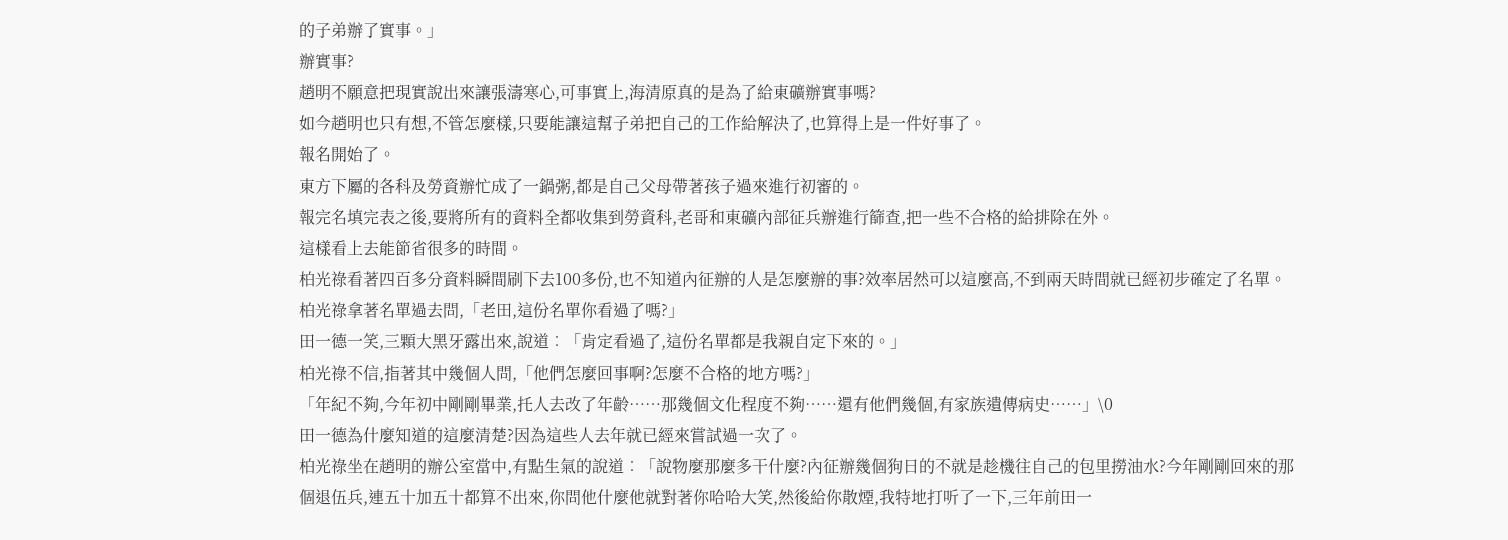的子弟辦了實事。」
辦實事?
趙明不願意把現實說出來讓張濤寒心,可事實上,海清原真的是為了給東礦辦實事嗎?
如今趙明也只有想,不管怎麼樣,只要能讓這幫子弟把自己的工作給解決了,也算得上是一件好事了。
報名開始了。
東方下屬的各科及勞資辦忙成了一鍋粥,都是自己父母帶著孩子過來進行初審的。
報完名填完表之後,要將所有的資料全都收集到勞資科,老哥和東礦內部征兵辦進行篩查,把一些不合格的給排除在外。
這樣看上去能節省很多的時間。
柏光祿看著四百多分資料瞬間刷下去100多份,也不知道內征辦的人是怎麼辦的事?效率居然可以這麼高,不到兩天時間就已經初步確定了名單。
柏光祿拿著名單過去問,「老田,這份名單你看過了嗎?」
田一德一笑,三顆大黑牙露出來,說道︰「肯定看過了,這份名單都是我親自定下來的。」
柏光祿不信,指著其中幾個人問,「他們怎麼回事啊?怎麼不合格的地方嗎?」
「年紀不夠,今年初中剛剛畢業,托人去改了年齡……那幾個文化程度不夠……還有他們幾個,有家族遺傳病史……」\0
田一德為什麼知道的這麼清楚?因為這些人去年就已經來嘗試過一次了。
柏光祿坐在趙明的辦公室當中,有點生氣的說道︰「說物麼那麼多干什麼?內征辦幾個狗日的不就是趁機往自己的包里撈油水?今年剛剛回來的那個退伍兵,連五十加五十都算不出來,你問他什麼他就對著你哈哈大笑,然後給你散煙,我特地打听了一下,三年前田一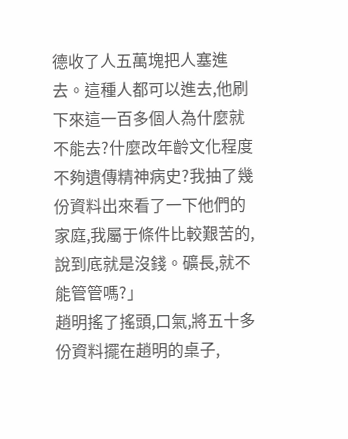德收了人五萬塊把人塞進去。這種人都可以進去,他刷下來這一百多個人為什麼就不能去?什麼改年齡文化程度不夠遺傳精神病史?我抽了幾份資料出來看了一下他們的家庭,我屬于條件比較艱苦的,說到底就是沒錢。礦長,就不能管管嗎?」
趙明搖了搖頭,口氣,將五十多份資料擺在趙明的桌子,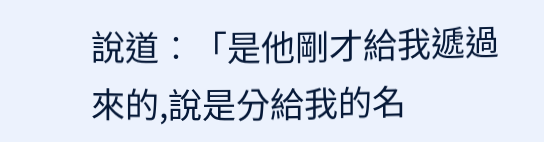說道︰「是他剛才給我遞過來的,說是分給我的名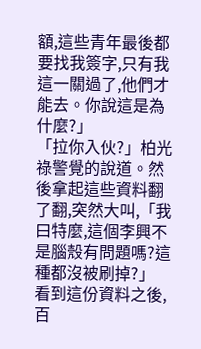額,這些青年最後都要找我簽字,只有我這一關過了,他們才能去。你說這是為什麼?」
「拉你入伙?」柏光祿警覺的說道。然後拿起這些資料翻了翻,突然大叫,「我曰特麼,這個李興不是腦殼有問題嗎?這種都沒被刷掉?」
看到這份資料之後,百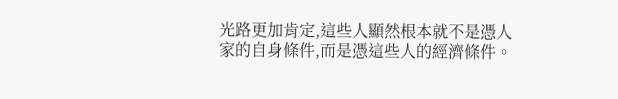光路更加肯定,這些人顯然根本就不是憑人家的自身條件,而是憑這些人的經濟條件。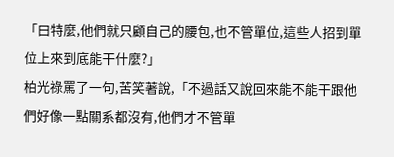「曰特麼,他們就只顧自己的腰包,也不管單位,這些人招到單位上來到底能干什麼?」
柏光祿罵了一句,苦笑著說,「不過話又說回來能不能干跟他們好像一點關系都沒有,他們才不管單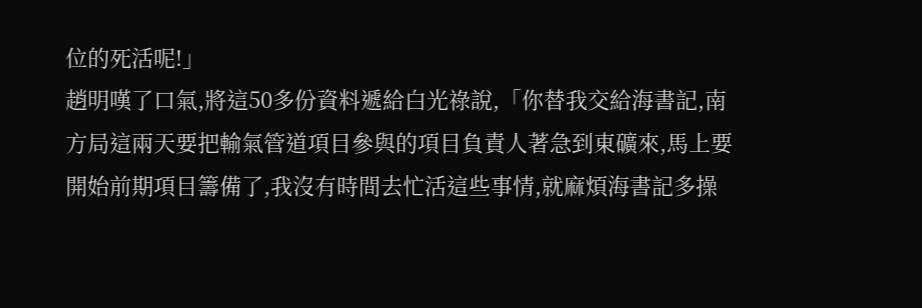位的死活呢!」
趙明嘆了口氣,將這50多份資料遞給白光祿說,「你替我交給海書記,南方局這兩天要把輸氣管道項目參與的項目負責人著急到東礦來,馬上要開始前期項目籌備了,我沒有時間去忙活這些事情,就麻煩海書記多操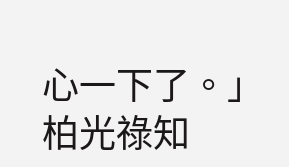心一下了。」
柏光祿知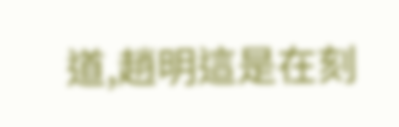道,趙明這是在刻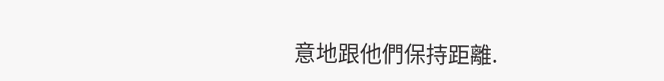意地跟他們保持距離.